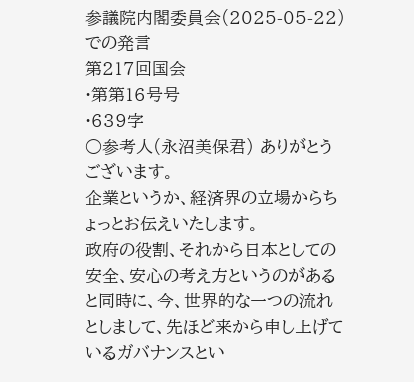参議院内閣委員会(2025-05-22)での発言
第217回国会
·第第16号号
·639字
○参考人(永沼美保君) ありがとうございます。
企業というか、経済界の立場からちょっとお伝えいたします。
政府の役割、それから日本としての安全、安心の考え方というのがあると同時に、今、世界的な一つの流れとしまして、先ほど来から申し上げているガバナンスとい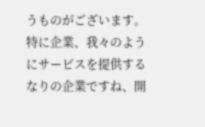うものがございます。特に企業、我々のようにサービスを提供するなりの企業ですね、開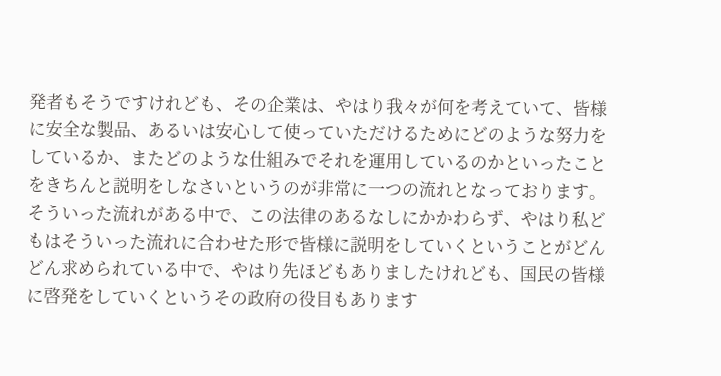発者もそうですけれども、その企業は、やはり我々が何を考えていて、皆様に安全な製品、あるいは安心して使っていただけるためにどのような努力をしているか、またどのような仕組みでそれを運用しているのかといったことをきちんと説明をしなさいというのが非常に一つの流れとなっております。
そういった流れがある中で、この法律のあるなしにかかわらず、やはり私どもはそういった流れに合わせた形で皆様に説明をしていくということがどんどん求められている中で、やはり先ほどもありましたけれども、国民の皆様に啓発をしていくというその政府の役目もあります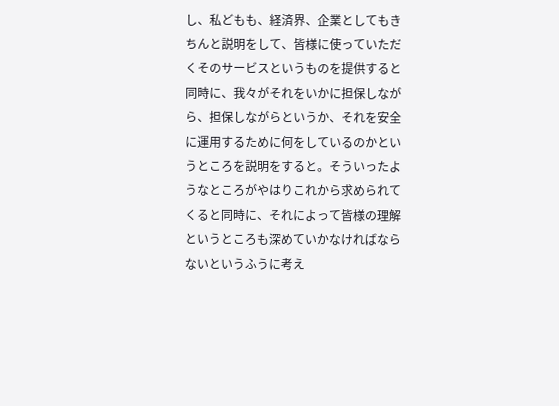し、私どもも、経済界、企業としてもきちんと説明をして、皆様に使っていただくそのサービスというものを提供すると同時に、我々がそれをいかに担保しながら、担保しながらというか、それを安全に運用するために何をしているのかというところを説明をすると。そういったようなところがやはりこれから求められてくると同時に、それによって皆様の理解というところも深めていかなければならないというふうに考え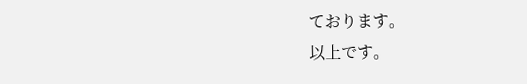ております。
以上です。